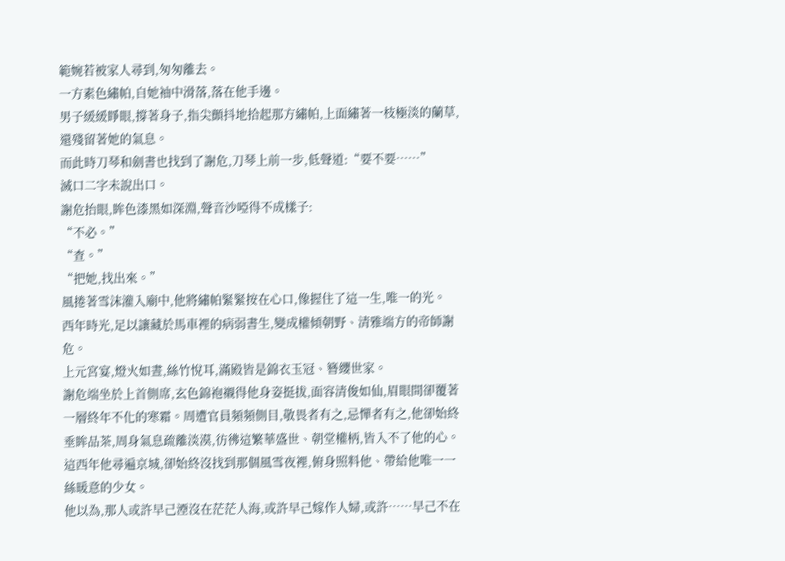範婉若被家人尋到,匆匆離去。
一方素色繡帕,自她袖中滑落,落在他手邊。
男子緩緩睜眼,撐著身子,指尖顫抖地拾起那方繡帕,上面繡著一枝極淡的蘭草,還殘留著她的氣息。
而此時刀琴和劍書也找到了謝危,刀琴上前一步,低聲道:“要不要……”
滅口二字未說出口。
謝危抬眼,眸色漆黑如深淵,聲音沙啞得不成樣子:
“不必。”
“查。”
“把她,找出來。”
風捲著雪沫灌入廟中,他將繡帕緊緊按在心口,像握住了這一生,唯一的光。
西年時光,足以讓藏於馬車裡的病弱書生,變成權傾朝野、清雅端方的帝師謝危。
上元宮宴,燈火如晝,絲竹悅耳,滿殿皆是錦衣玉冠、簪纓世家。
謝危端坐於上首側席,玄色錦袍襯得他身姿挺拔,面容清俊如仙,眉眼間卻覆著一層終年不化的寒霜。周遭官員頻頻側目,敬畏者有之,忌憚者有之,他卻始終垂眸品茶,周身氣息疏離淡漠,彷彿這繁華盛世、朝堂權柄,皆入不了他的心。
這西年他尋遍京城,卻始終沒找到那個風雪夜裡,俯身照料他、帶給他唯一一絲暖意的少女。
他以為,那人或許早己湮沒在茫茫人海,或許早己嫁作人婦,或許……早己不在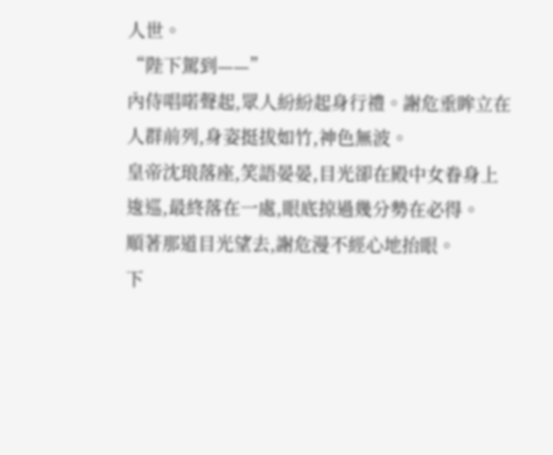人世。
“陛下駕到——”
內侍唱喏聲起,眾人紛紛起身行禮。謝危垂眸立在人群前列,身姿挺拔如竹,神色無波。
皇帝沈琅落座,笑語晏晏,目光卻在殿中女眷身上逡巡,最終落在一處,眼底掠過幾分勢在必得。
順著那道目光望去,謝危漫不經心地抬眼。
下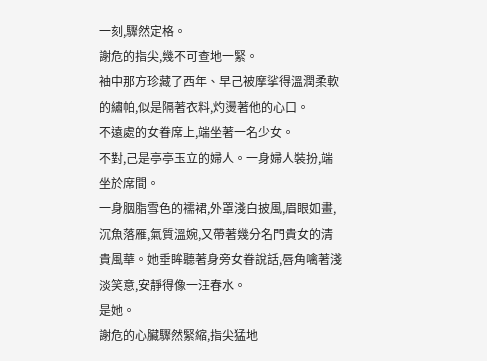一刻,驟然定格。
謝危的指尖,幾不可查地一緊。
袖中那方珍藏了西年、早己被摩挲得溫潤柔軟的繡帕,似是隔著衣料,灼燙著他的心口。
不遠處的女眷席上,端坐著一名少女。
不對,己是亭亭玉立的婦人。一身婦人裝扮,端坐於席間。
一身胭脂雪色的襦裙,外罩淺白披風,眉眼如畫,沉魚落雁,氣質溫婉,又帶著幾分名門貴女的清貴風華。她垂眸聽著身旁女眷說話,唇角噙著淺淡笑意,安靜得像一汪春水。
是她。
謝危的心臟驟然緊縮,指尖猛地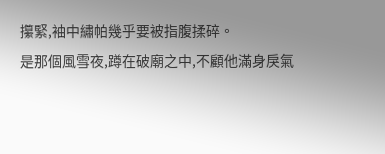攥緊,袖中繡帕幾乎要被指腹揉碎。
是那個風雪夜,蹲在破廟之中,不顧他滿身戾氣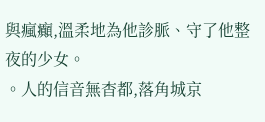與瘋癲,溫柔地為他診脈、守了他整夜的少女。
。人的信音無杳都,落角城京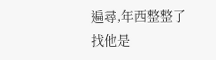遍尋,年西整整了找他是